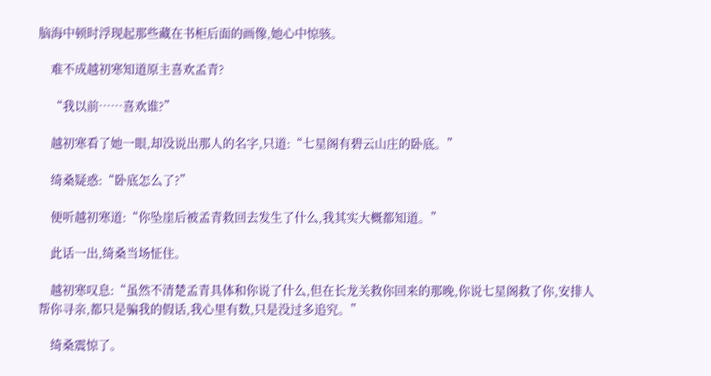脑海中顿时浮现起那些藏在书柜后面的画像,她心中惊骇。

    难不成越初寒知道原主喜欢孟青?

    “我以前……喜欢谁?”

    越初寒看了她一眼,却没说出那人的名字,只道:“七星阁有碧云山庄的卧底。”

    绮桑疑惑:“卧底怎么了?”

    便听越初寒道:“你坠崖后被孟青救回去发生了什么,我其实大概都知道。”

    此话一出,绮桑当场怔住。

    越初寒叹息:“虽然不清楚孟青具体和你说了什么,但在长龙关救你回来的那晚,你说七星阁救了你,安排人帮你寻亲,都只是骗我的假话,我心里有数,只是没过多追究。”

    绮桑震惊了。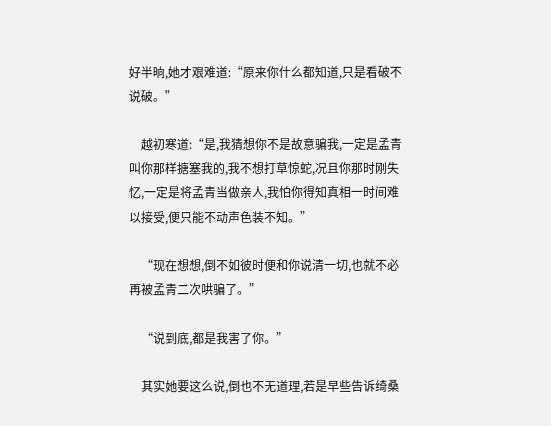好半晌,她才艰难道:“原来你什么都知道,只是看破不说破。”

    越初寒道:“是,我猜想你不是故意骗我,一定是孟青叫你那样搪塞我的,我不想打草惊蛇,况且你那时刚失忆,一定是将孟青当做亲人,我怕你得知真相一时间难以接受,便只能不动声色装不知。”

    “现在想想,倒不如彼时便和你说清一切,也就不必再被孟青二次哄骗了。”

    “说到底,都是我害了你。”

    其实她要这么说,倒也不无道理,若是早些告诉绮桑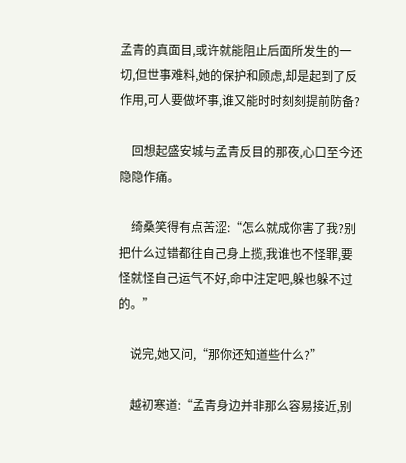孟青的真面目,或许就能阻止后面所发生的一切,但世事难料,她的保护和顾虑,却是起到了反作用,可人要做坏事,谁又能时时刻刻提前防备?

    回想起盛安城与孟青反目的那夜,心口至今还隐隐作痛。

    绮桑笑得有点苦涩:“怎么就成你害了我?别把什么过错都往自己身上揽,我谁也不怪罪,要怪就怪自己运气不好,命中注定吧,躲也躲不过的。”

    说完,她又问,“那你还知道些什么?”

    越初寒道:“孟青身边并非那么容易接近,别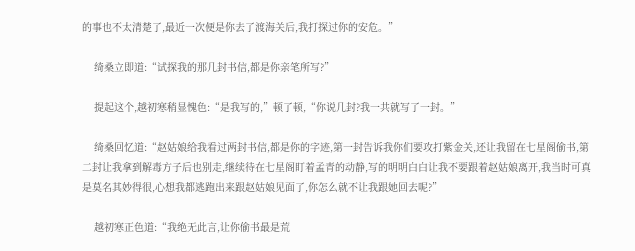的事也不太清楚了,最近一次便是你去了渡海关后,我打探过你的安危。”

    绮桑立即道:“试探我的那几封书信,都是你亲笔所写?”

    提起这个,越初寒稍显愧色:“是我写的,”顿了顿,“你说几封?我一共就写了一封。”

    绮桑回忆道:“赵姑娘给我看过两封书信,都是你的字迹,第一封告诉我你们要攻打紫金关,还让我留在七星阁偷书,第二封让我拿到解毒方子后也别走,继续待在七星阁盯着孟青的动静,写的明明白白让我不要跟着赵姑娘离开,我当时可真是莫名其妙得很,心想我都逃跑出来跟赵姑娘见面了,你怎么就不让我跟她回去呢?”

    越初寒正色道:“我绝无此言,让你偷书最是荒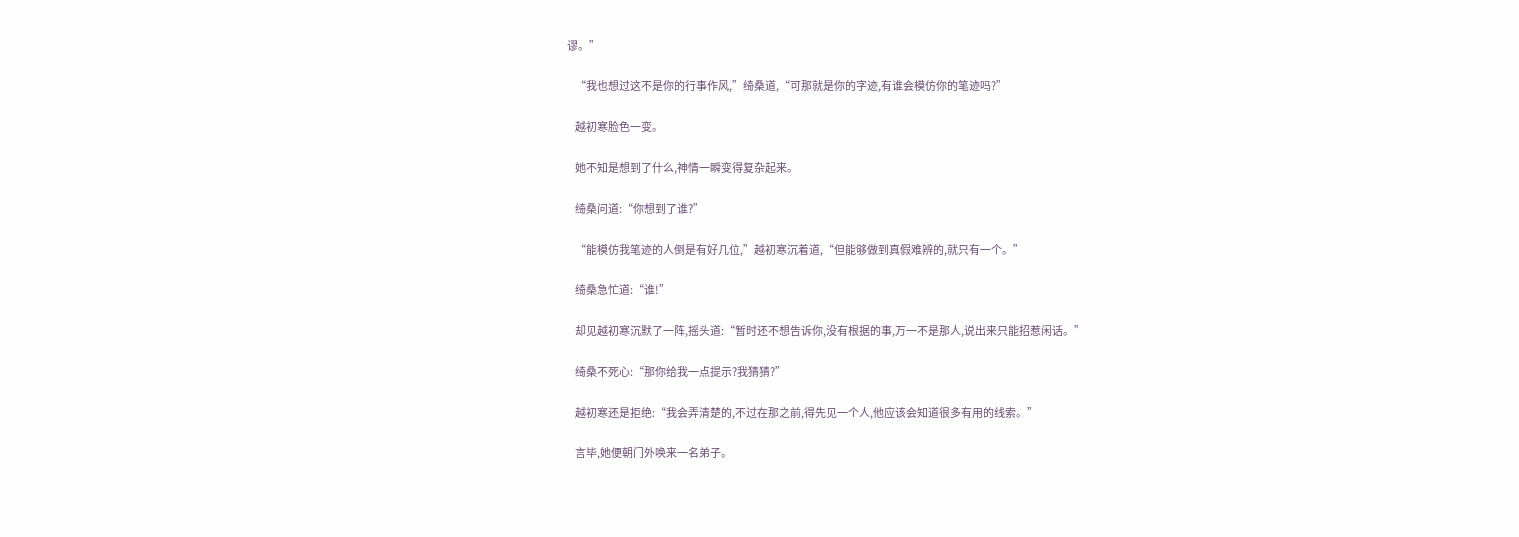谬。”

    “我也想过这不是你的行事作风,”绮桑道,“可那就是你的字迹,有谁会模仿你的笔迹吗?”

    越初寒脸色一变。

    她不知是想到了什么,神情一瞬变得复杂起来。

    绮桑问道:“你想到了谁?”

    “能模仿我笔迹的人倒是有好几位,”越初寒沉着道,“但能够做到真假难辨的,就只有一个。”

    绮桑急忙道:“谁!”

    却见越初寒沉默了一阵,摇头道:“暂时还不想告诉你,没有根据的事,万一不是那人,说出来只能招惹闲话。”

    绮桑不死心:“那你给我一点提示?我猜猜?”

    越初寒还是拒绝:“我会弄清楚的,不过在那之前,得先见一个人,他应该会知道很多有用的线索。”

    言毕,她便朝门外唤来一名弟子。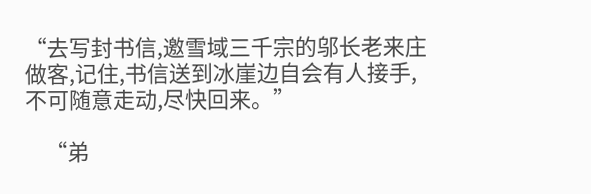“去写封书信,邀雪域三千宗的邬长老来庄做客,记住,书信送到冰崖边自会有人接手,不可随意走动,尽快回来。”

    “弟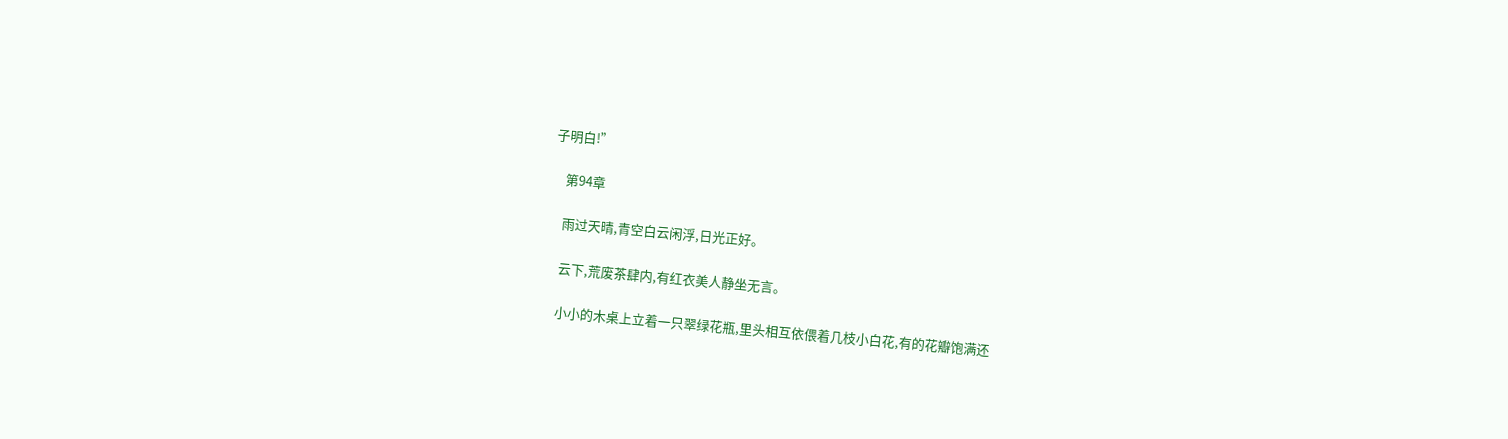子明白!”

    第94章

    雨过天晴,青空白云闲浮,日光正好。

    云下,荒废茶肆内,有红衣美人静坐无言。

    小小的木桌上立着一只翠绿花瓶,里头相互依偎着几枝小白花,有的花瓣饱满还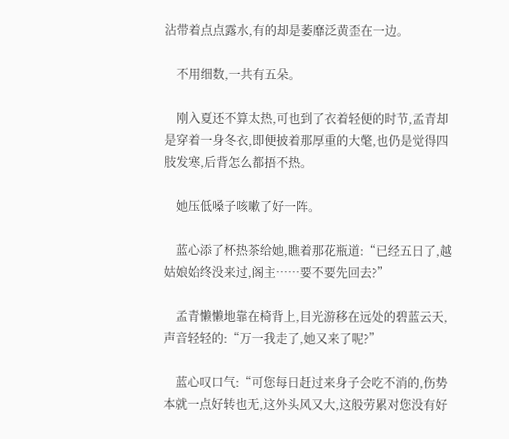沾带着点点露水,有的却是萎靡泛黄歪在一边。

    不用细数,一共有五朵。

    刚入夏还不算太热,可也到了衣着轻便的时节,孟青却是穿着一身冬衣,即便披着那厚重的大氅,也仍是觉得四肢发寒,后背怎么都捂不热。

    她压低嗓子咳嗽了好一阵。

    蓝心添了杯热茶给她,瞧着那花瓶道:“已经五日了,越姑娘始终没来过,阁主……要不要先回去?”

    孟青懒懒地靠在椅背上,目光游移在远处的碧蓝云天,声音轻轻的:“万一我走了,她又来了呢?”

    蓝心叹口气:“可您每日赶过来身子会吃不消的,伤势本就一点好转也无,这外头风又大,这般劳累对您没有好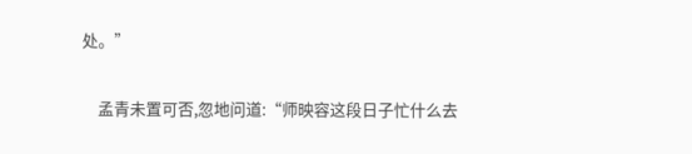处。”

    孟青未置可否,忽地问道:“师映容这段日子忙什么去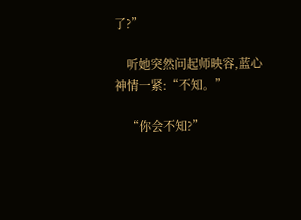了?”

    听她突然问起师映容,蓝心神情一紧:“不知。”

    “你会不知?”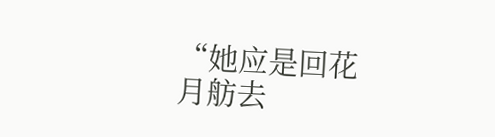“她应是回花月舫去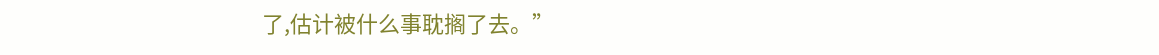了,估计被什么事耽搁了去。”